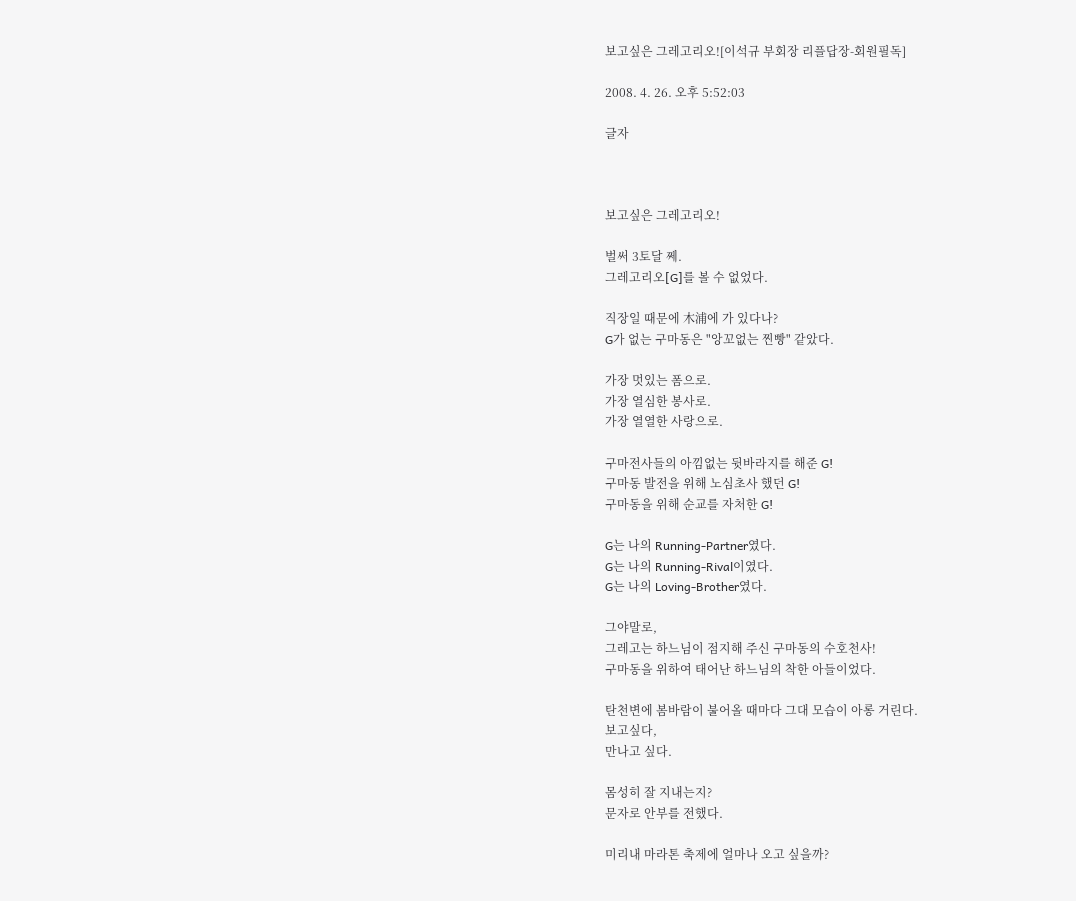보고싶은 그레고리오![이석규 부회장 리플답장-회원필독]

2008. 4. 26. 오후 5:52:03

글자



보고싶은 그레고리오!

벌써 3토달 쩨.
그레고리오[G]를 볼 수 없었다.

직장일 때문에 木浦에 가 있다나?
G가 없는 구마동은 "앙꼬없는 찐빵" 같았다.

가장 멋있는 폼으로.
가장 열심한 봉사로.
가장 열열한 사랑으로.

구마전사들의 아낌없는 뒷바라지를 해준 G!
구마동 발전을 위해 노심초사 했던 G!
구마동을 위해 순교를 자처한 G!

G는 나의 Running-Partner였다.
G는 나의 Running-Rival이였다.
G는 나의 Loving-Brother였다.

그야말로,
그레고는 하느님이 점지해 주신 구마동의 수호천사!
구마동을 위하여 태어난 하느님의 착한 아들이었다.

탄천변에 봄바람이 불어올 때마다 그대 모습이 아롱 거린다.
보고싶다,
만나고 싶다.

몸성히 잘 지내는지?
문자로 안부를 전했다.

미리내 마라톤 축제에 얼마나 오고 싶을까?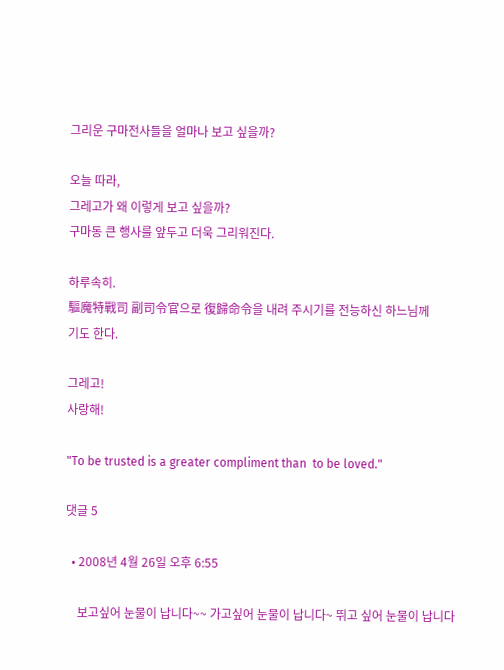그리운 구마전사들을 얼마나 보고 싶을까?

오늘 따라,
그레고가 왜 이렇게 보고 싶을까?
구마동 큰 행사를 앞두고 더욱 그리워진다.

하루속히.
驅魔特戰司 副司令官으로 復歸命令을 내려 주시기를 전능하신 하느님께
기도 한다.

그레고!
사랑해!

"To be trusted is a greater compliment than  to be loved."

댓글 5

  • 2008년 4월 26일 오후 6:55

    보고싶어 눈물이 납니다~~ 가고싶어 눈물이 납니다~ 뛰고 싶어 눈물이 납니다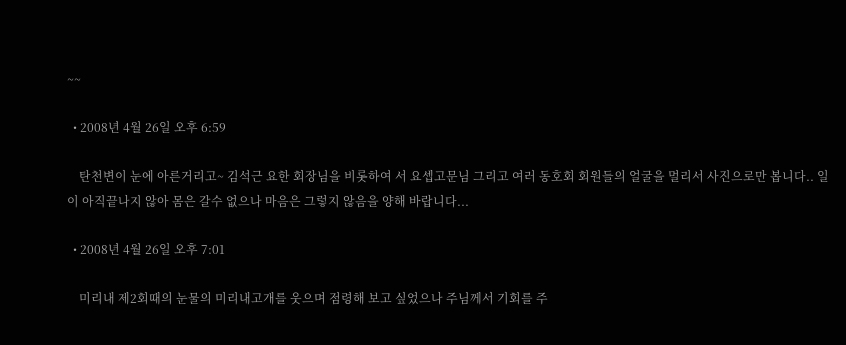~~

  • 2008년 4월 26일 오후 6:59

    탄천변이 눈에 아른거리고~ 김석근 요한 회장님을 비롯하여 서 요셉고문님 그리고 여러 동호회 회원들의 얼굴을 멀리서 사진으로만 봅니다.. 일이 아직끝나지 않아 몸은 갈수 없으나 마음은 그렇지 않음을 양해 바랍니다...

  • 2008년 4월 26일 오후 7:01

    미리내 제2회때의 눈물의 미리내고개를 웃으며 점령해 보고 싶었으나 주님께서 기회를 주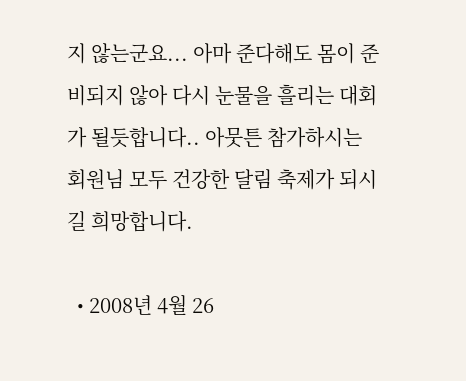지 않는군요... 아마 준다해도 몸이 준비되지 않아 다시 눈물을 흘리는 대회가 될듯합니다.. 아뭇튼 참가하시는 회원님 모두 건강한 달림 축제가 되시길 희망합니다.

  • 2008년 4월 26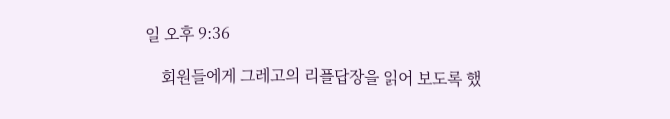일 오후 9:36

    회원들에게 그레고의 리플답장을 읽어 보도록 했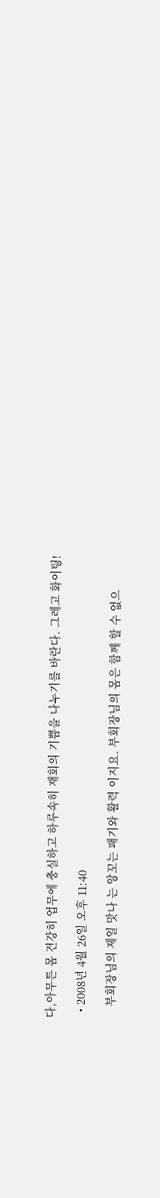다,아무튼 몸 건강히 업무에 충실하고 하루속히 재회의 기쁨을 나누기를 바란다. 그레고 화이팅!

  • 2008년 4월 26일 오후 11:40

    부회장님의 제일 맛나 는 앙꼬는 패기와 활력 이지요. 부회장님의 몸은 함께 할 수 없으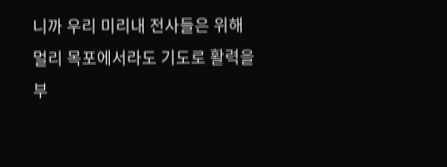니까 우리 미리내 전사들은 위해 멀리 목포에서라도 기도로 활력을 부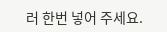러 한번 넣어 주세요.